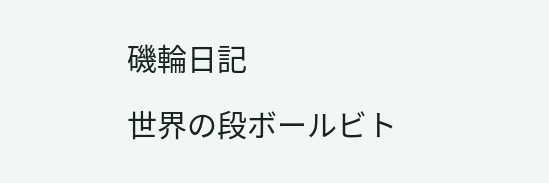磯輪日記

世界の段ボールビト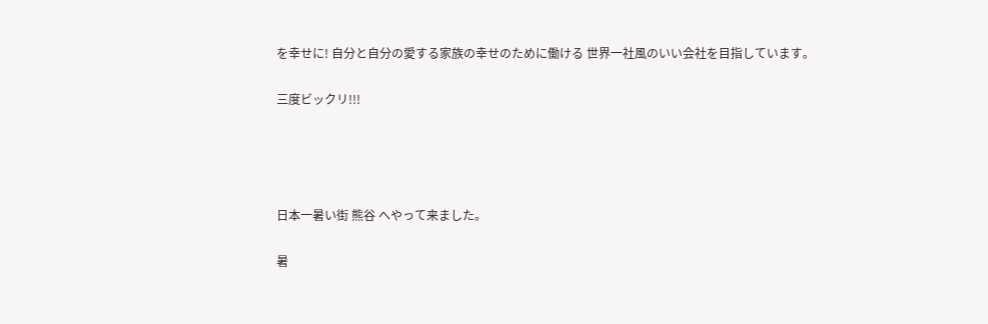を幸せに! 自分と自分の愛する家族の幸せのために働ける 世界一社風のいい会社を目指しています。

三度ビックリ!!!




日本一暑い街 熊谷 へやって来ました。

暑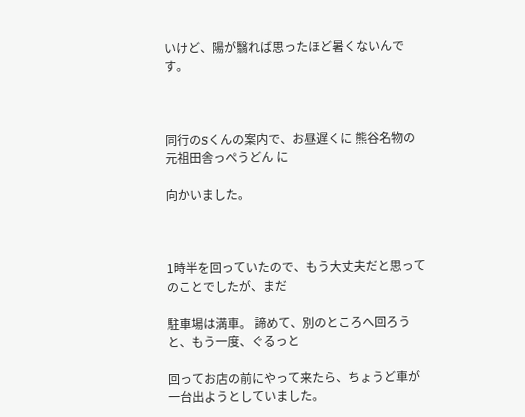いけど、陽が翳れば思ったほど暑くないんです。



同行のSくんの案内で、お昼遅くに 熊谷名物の 元祖田舎っぺうどん に

向かいました。



1時半を回っていたので、もう大丈夫だと思ってのことでしたが、まだ

駐車場は満車。 諦めて、別のところへ回ろうと、もう一度、ぐるっと

回ってお店の前にやって来たら、ちょうど車が一台出ようとしていました。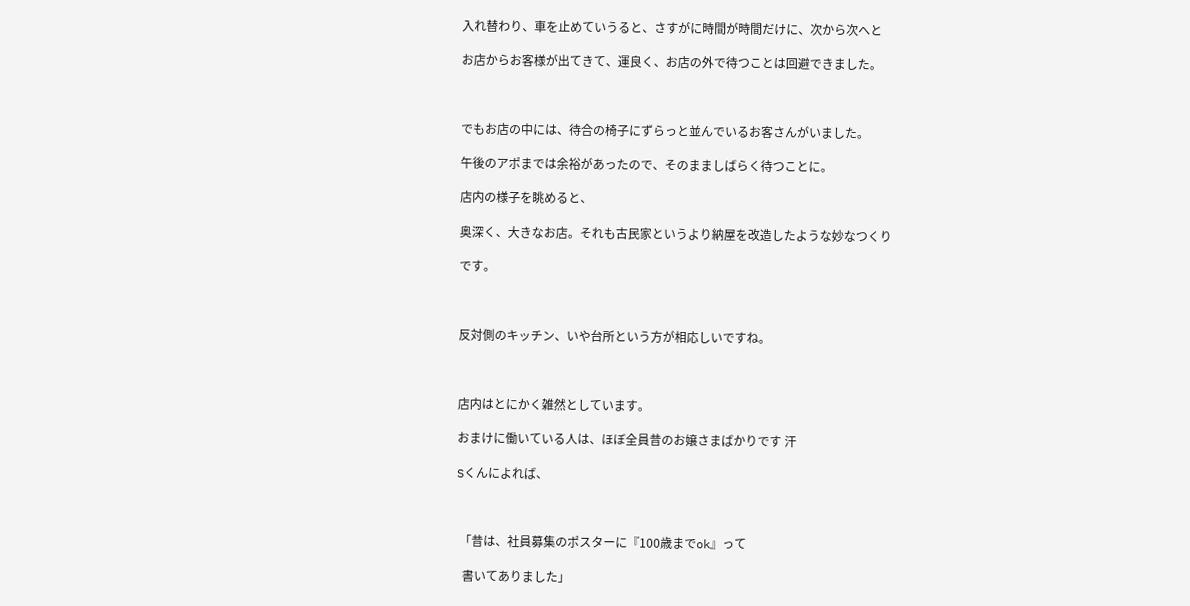入れ替わり、車を止めていうると、さすがに時間が時間だけに、次から次へと

お店からお客様が出てきて、運良く、お店の外で待つことは回避できました。



でもお店の中には、待合の椅子にずらっと並んでいるお客さんがいました。

午後のアポまでは余裕があったので、そのまましばらく待つことに。

店内の様子を眺めると、

奥深く、大きなお店。それも古民家というより納屋を改造したような妙なつくり

です。



反対側のキッチン、いや台所という方が相応しいですね。



店内はとにかく雑然としています。

おまけに働いている人は、ほぼ全員昔のお嬢さまばかりです 汗

Sくんによれば、



 「昔は、社員募集のポスターに『100歳までok』って

  書いてありました」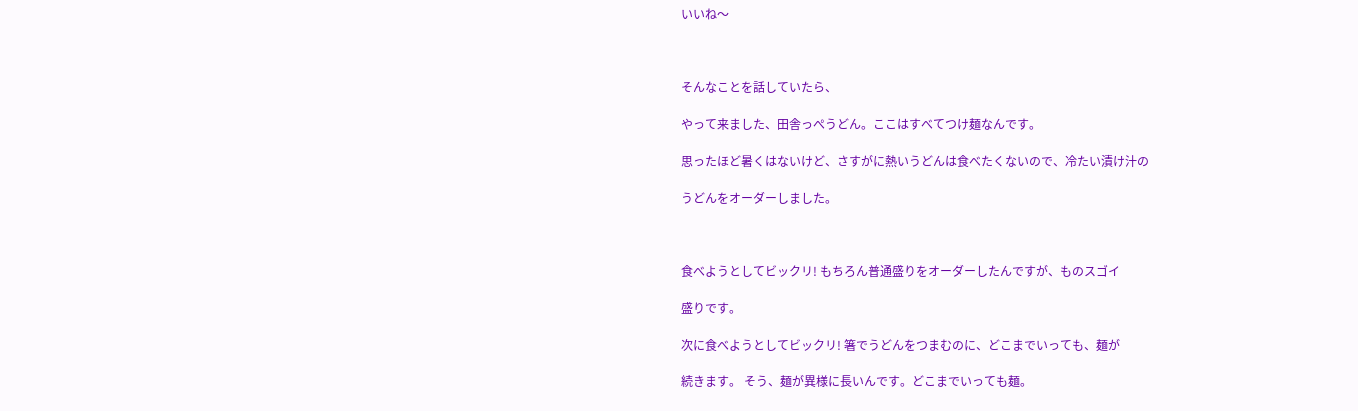いいね〜



そんなことを話していたら、

やって来ました、田舎っぺうどん。ここはすべてつけ麺なんです。

思ったほど暑くはないけど、さすがに熱いうどんは食べたくないので、冷たい漬け汁の

うどんをオーダーしました。



食べようとしてビックリ! もちろん普通盛りをオーダーしたんですが、ものスゴイ

盛りです。

次に食べようとしてビックリ! 箸でうどんをつまむのに、どこまでいっても、麺が

続きます。 そう、麺が異様に長いんです。どこまでいっても麺。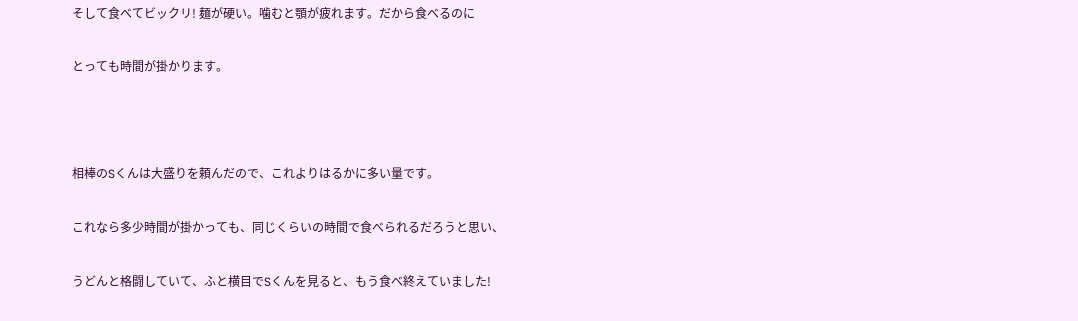そして食べてビックリ! 麺が硬い。噛むと顎が疲れます。だから食べるのに

とっても時間が掛かります。



相棒のSくんは大盛りを頼んだので、これよりはるかに多い量です。

これなら多少時間が掛かっても、同じくらいの時間で食べられるだろうと思い、

うどんと格闘していて、ふと横目でSくんを見ると、もう食べ終えていました!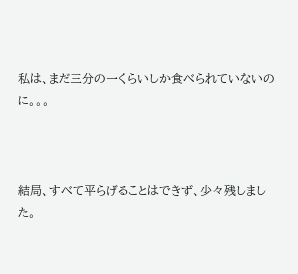私は、まだ三分の一くらいしか食べられていないのに。。。



結局、すべて平らげることはできず、少々残しました。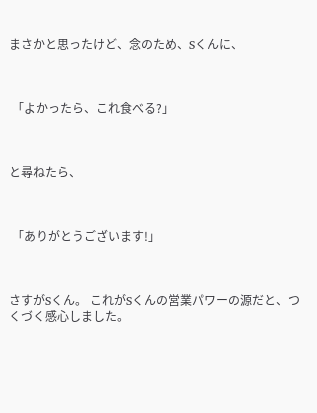まさかと思ったけど、念のため、Sくんに、



 「よかったら、これ食べる?」



と尋ねたら、



 「ありがとうございます!」



さすがSくん。 これがSくんの営業パワーの源だと、つくづく感心しました。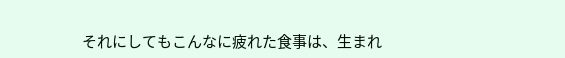それにしてもこんなに疲れた食事は、生まれ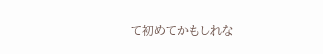て初めてかもしれな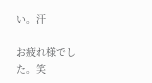い。汗

お疲れ様でした。笑